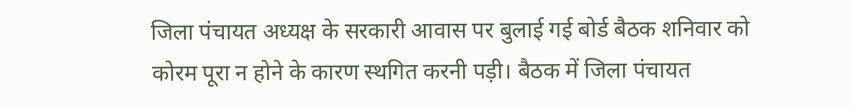जिला पंचायत अध्यक्ष के सरकारी आवास पर बुलाई गई बोर्ड बैठक शनिवार को कोरम पूरा न होने के कारण स्थगित करनी पड़ी। बैठक में जिला पंचायत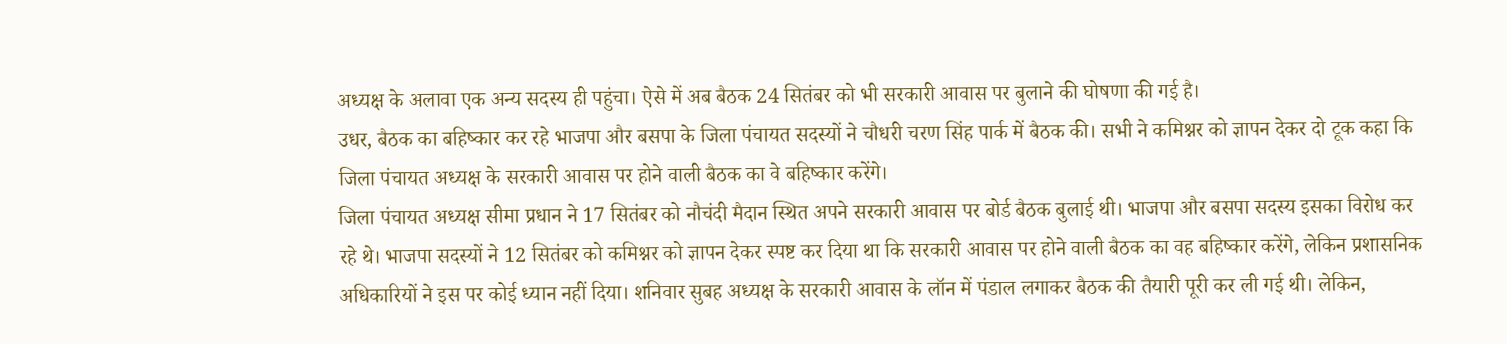अध्यक्ष के अलावा एक अन्य सदस्य ही पहुंचा। ऐसे में अब बैठक 24 सितंबर को भी सरकारी आवास पर बुलाने की घोषणा की गई है।
उधर, बैठक का बहिष्कार कर रहे भाजपा और बसपा के जिला पंचायत सदस्यों ने चौधरी चरण सिंह पार्क में बैठक की। सभी ने कमिश्नर को ज्ञापन देकर दो टूक कहा कि जिला पंचायत अध्यक्ष के सरकारी आवास पर होने वाली बैठक का वे बहिष्कार करेंगे।
जिला पंचायत अध्यक्ष सीमा प्रधान ने 17 सितंबर को नौचंदी मैदान स्थित अपने सरकारी आवास पर बोर्ड बैठक बुलाई थी। भाजपा और बसपा सदस्य इसका विरोध कर रहे थे। भाजपा सदस्यों ने 12 सितंबर को कमिश्नर को ज्ञापन देकर स्पष्ट कर दिया था कि सरकारी आवास पर होने वाली बैठक का वह बहिष्कार करेंगे, लेकिन प्रशासनिक अधिकारियों ने इस पर कोई ध्यान नहीं दिया। शनिवार सुबह अध्यक्ष के सरकारी आवास के लॉन में पंडाल लगाकर बैठक की तैयारी पूरी कर ली गई थी। लेकिन,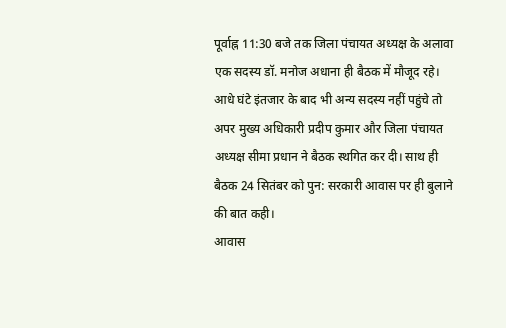पूर्वाह्न 11:30 बजे तक जिला पंचायत अध्यक्ष के अलावा एक सदस्य डॉ. मनोज अधाना ही बैठक में मौजूद रहे। आधे घंटे इंतजार के बाद भी अन्य सदस्य नहीं पहुंचे तो अपर मुख्य अधिकारी प्रदीप कुमार और जिला पंचायत अध्यक्ष सीमा प्रधान ने बैठक स्थगित कर दी। साथ ही बैठक 24 सितंबर को पुन: सरकारी आवास पर ही बुलाने की बात कही।
आवास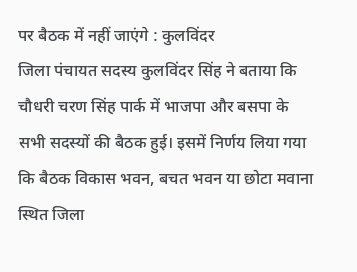पर बैठक में नहीं जाएंगे : कुलविंदर
जिला पंचायत सदस्य कुलविंदर सिंह ने बताया कि चौधरी चरण सिंह पार्क में भाजपा और बसपा के सभी सदस्यों की बैठक हुई। इसमें निर्णय लिया गया कि बैठक विकास भवन, बचत भवन या छोटा मवाना स्थित जिला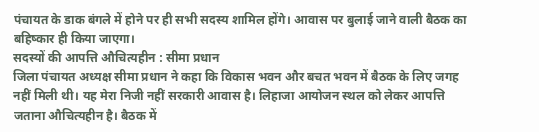पंचायत के डाक बंगले में होने पर ही सभी सदस्य शामिल होंगे। आवास पर बुलाई जाने वाली बैठक का बहिष्कार ही किया जाएगा।
सदस्यों की आपत्ति औचित्यहीन : सीमा प्रधान
जिला पंचायत अध्यक्ष सीमा प्रधान ने कहा कि विकास भवन और बचत भवन में बैठक के लिए जगह नहीं मिली थी। यह मेरा निजी नहीं सरकारी आवास है। लिहाजा आयोजन स्थल को लेकर आपत्ति जताना औचित्यहीन है। बैठक में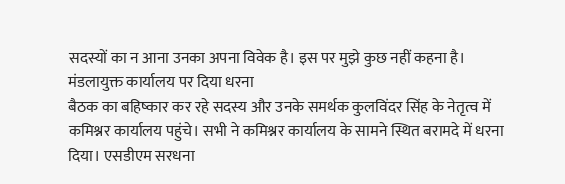सदस्यों का न आना उनका अपना विवेक है। इस पर मुझे कुछ नहीं कहना है।
मंडलायुक्त कार्यालय पर दिया धरना
बैठक का बहिष्कार कर रहे सदस्य और उनके समर्थक कुलविंदर सिंह के नेतृत्व में कमिश्नर कार्यालय पहुंचे। सभी ने कमिश्नर कार्यालय के सामने स्थित बरामदे में धरना दिया। एसडीएम सरधना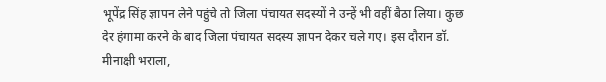भूपेंद्र सिंह ज्ञापन लेने पहुंचे तो जिला पंचायत सदस्यों ने उन्हें भी वहीं बैठा लिया। कुछ देर हंगामा करने के बाद जिला पंचायत सदस्य ज्ञापन देकर चले गए। इस दौरान डॉ. मीनाक्षी भराला,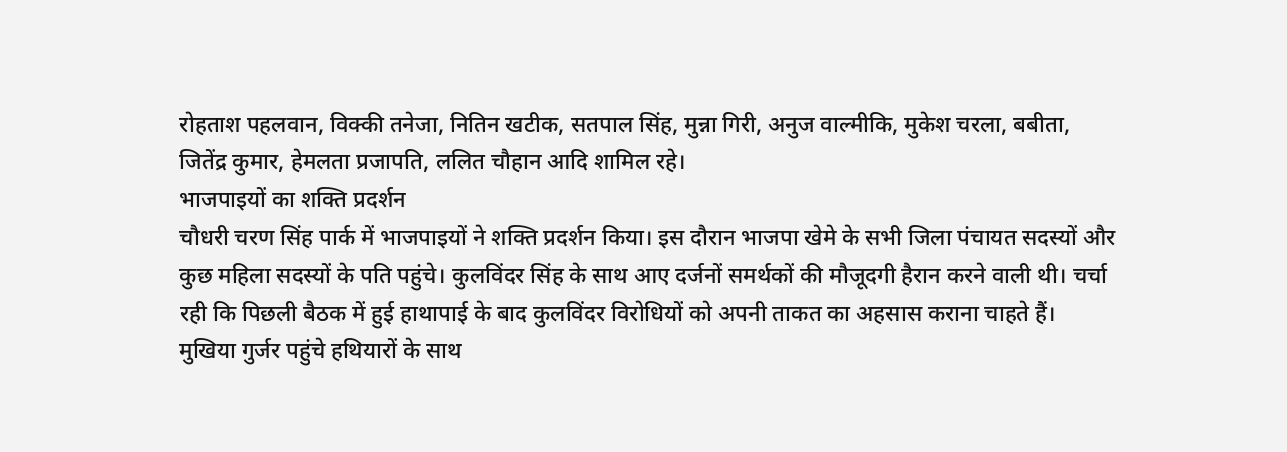रोहताश पहलवान, विक्की तनेजा, नितिन खटीक, सतपाल सिंह, मुन्ना गिरी, अनुज वाल्मीकि, मुकेश चरला, बबीता, जितेंद्र कुमार, हेमलता प्रजापति, ललित चौहान आदि शामिल रहे।
भाजपाइयों का शक्ति प्रदर्शन
चौधरी चरण सिंह पार्क में भाजपाइयों ने शक्ति प्रदर्शन किया। इस दौरान भाजपा खेमे के सभी जिला पंचायत सदस्यों और कुछ महिला सदस्यों के पति पहुंचे। कुलविंदर सिंह के साथ आए दर्जनों समर्थकों की मौजूदगी हैरान करने वाली थी। चर्चा रही कि पिछली बैठक में हुई हाथापाई के बाद कुलविंदर विरोधियों को अपनी ताकत का अहसास कराना चाहते हैं।
मुखिया गुर्जर पहुंचे हथियारों के साथ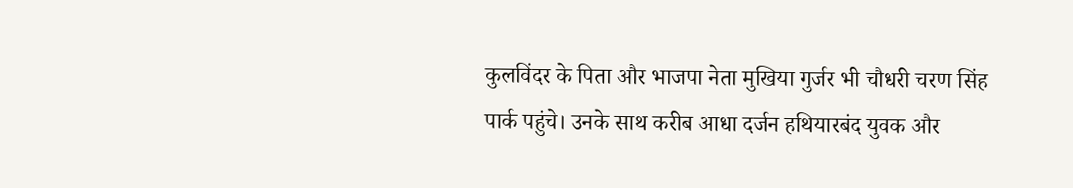कुलविंदर के पिता और भाजपा नेता मुखिया गुर्जर भी चौधरी चरण सिंह पार्क पहुंचे। उनके साथ करीब आधा दर्जन हथियारबंद युवक और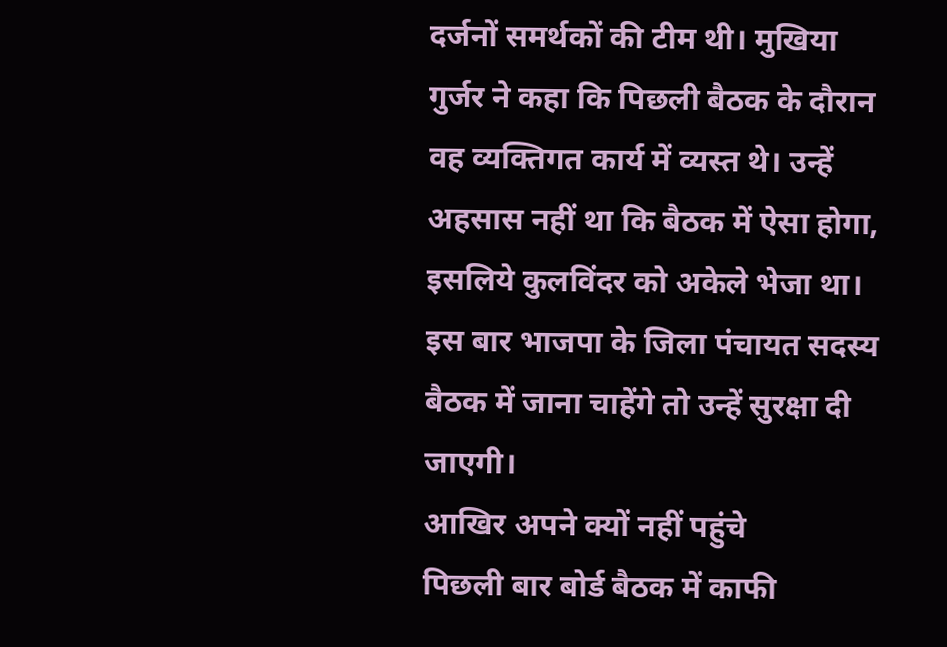दर्जनों समर्थकों की टीम थी। मुखिया गुर्जर ने कहा कि पिछली बैठक के दौरान वह व्यक्तिगत कार्य में व्यस्त थे। उन्हें अहसास नहीं था कि बैठक में ऐसा होगा, इसलिये कुलविंदर को अकेले भेजा था। इस बार भाजपा के जिला पंचायत सदस्य बैठक में जाना चाहेंगे तो उन्हें सुरक्षा दी जाएगी।
आखिर अपने क्यों नहीं पहुंचे
पिछली बार बोर्ड बैठक में काफी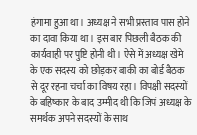हंगामा हुआ था। अध्यक्ष ने सभी प्रस्ताव पास होने का दावा किया था। इस बार पिछली बैठक की कार्यवाही पर पुष्टि होनी थी। ऐसे में अध्यक्ष खेमे के एक सदस्य को छोड़कर बाकी का बोर्ड बैठक से दूर रहना चर्चा का विषय रहा। विपक्षी सदस्यों के बहिष्कार के बाद उम्मीद थी कि जिपं अध्यक्ष के समर्थक अपने सदस्यों के साथ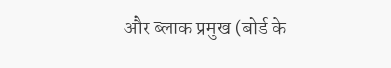और ब्लाक प्रमुख (बोर्ड के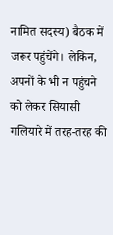नामित सदस्य) बैठक में जरूर पहुंचेंगे। लेकिन, अपनों के भी न पहुंचने को लेकर सियासी गलियारे में तरह-तरह की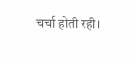चर्चा होती रही।